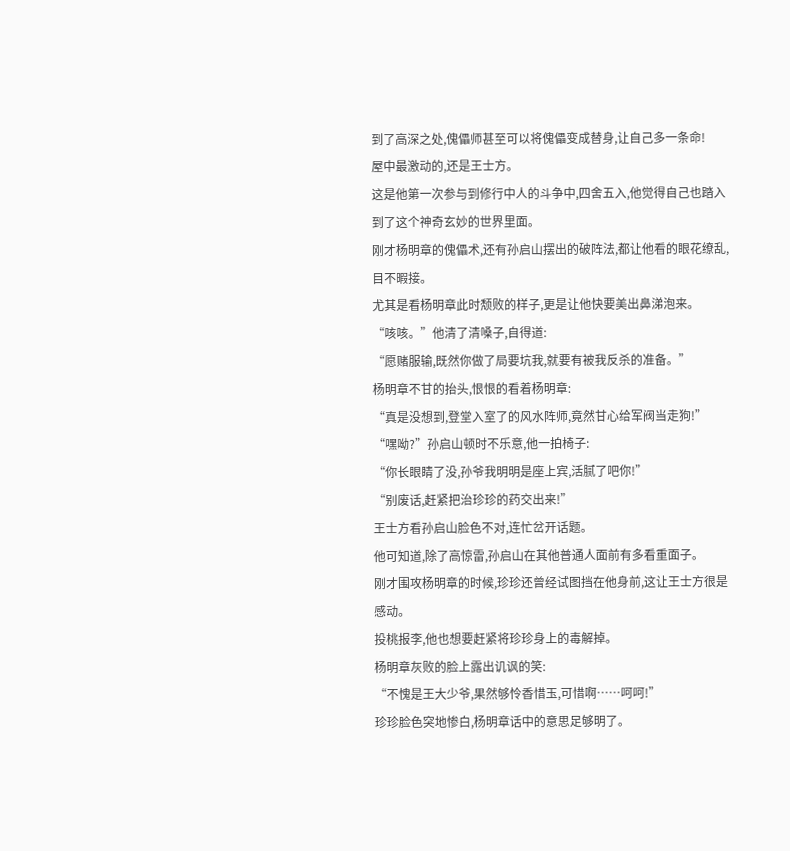到了高深之处,傀儡师甚至可以将傀儡变成替身,让自己多一条命!
屋中最激动的,还是王士方。
这是他第一次参与到修行中人的斗争中,四舍五入,他觉得自己也踏入到了这个神奇玄妙的世界里面。
刚才杨明章的傀儡术,还有孙启山摆出的破阵法,都让他看的眼花缭乱,目不暇接。
尤其是看杨明章此时颓败的样子,更是让他快要美出鼻涕泡来。
“咳咳。”他清了清嗓子,自得道:
“愿赌服输,既然你做了局要坑我,就要有被我反杀的准备。”
杨明章不甘的抬头,恨恨的看着杨明章:
“真是没想到,登堂入室了的风水阵师,竟然甘心给军阀当走狗!”
“嘿呦?”孙启山顿时不乐意,他一拍椅子:
“你长眼睛了没,孙爷我明明是座上宾,活腻了吧你!”
“别废话,赶紧把治珍珍的药交出来!”
王士方看孙启山脸色不对,连忙岔开话题。
他可知道,除了高惊雷,孙启山在其他普通人面前有多看重面子。
刚才围攻杨明章的时候,珍珍还曾经试图挡在他身前,这让王士方很是感动。
投桃报李,他也想要赶紧将珍珍身上的毒解掉。
杨明章灰败的脸上露出讥讽的笑:
“不愧是王大少爷,果然够怜香惜玉,可惜啊……呵呵!”
珍珍脸色突地惨白,杨明章话中的意思足够明了。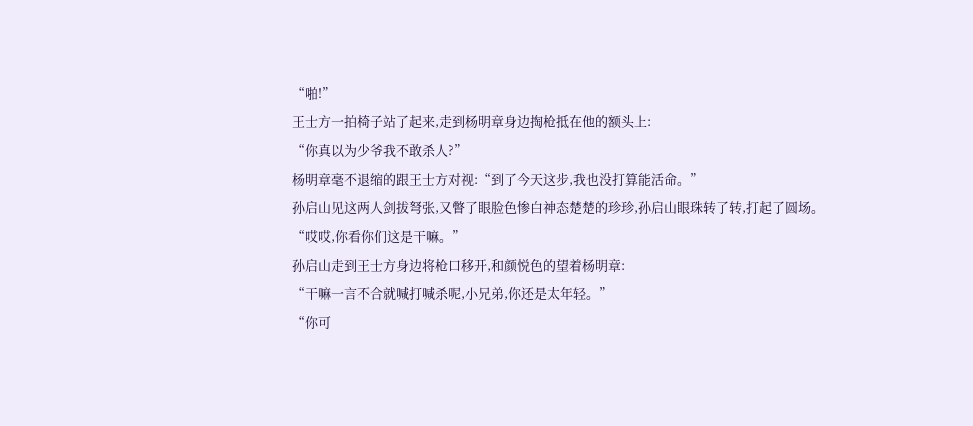“啪!”
王士方一拍椅子站了起来,走到杨明章身边掏枪抵在他的额头上:
“你真以为少爷我不敢杀人?”
杨明章毫不退缩的跟王士方对视:“到了今天这步,我也没打算能活命。”
孙启山见这两人剑拔弩张,又瞥了眼脸色惨白神态楚楚的珍珍,孙启山眼珠转了转,打起了圆场。
“哎哎,你看你们这是干嘛。”
孙启山走到王士方身边将枪口移开,和颜悦色的望着杨明章:
“干嘛一言不合就喊打喊杀呢,小兄弟,你还是太年轻。”
“你可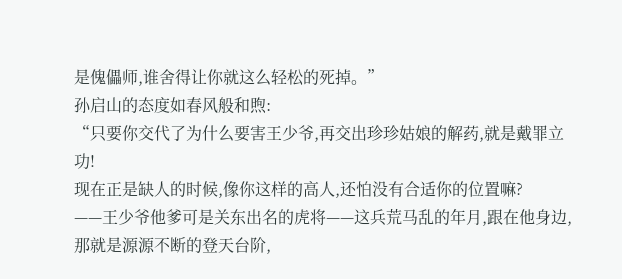是傀儡师,谁舍得让你就这么轻松的死掉。”
孙启山的态度如春风般和煦:
“只要你交代了为什么要害王少爷,再交出珍珍姑娘的解药,就是戴罪立功!
现在正是缺人的时候,像你这样的高人,还怕没有合适你的位置嘛?
——王少爷他爹可是关东出名的虎将——这兵荒马乱的年月,跟在他身边,那就是源源不断的登天台阶,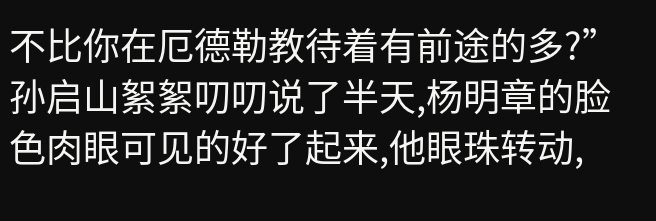不比你在厄德勒教待着有前途的多?”
孙启山絮絮叨叨说了半天,杨明章的脸色肉眼可见的好了起来,他眼珠转动,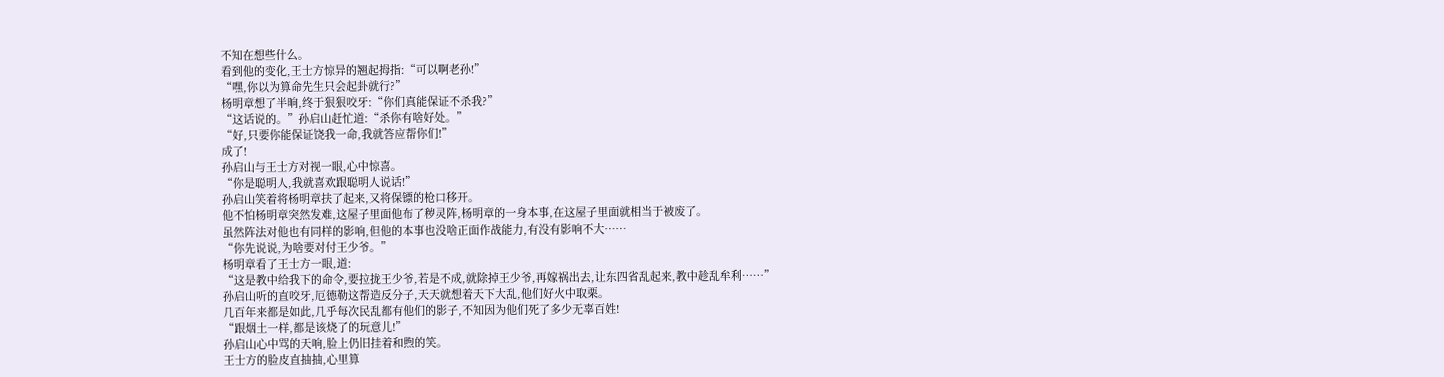不知在想些什么。
看到他的变化,王士方惊异的翘起拇指:“可以啊老孙!”
“嘿,你以为算命先生只会起卦就行?”
杨明章想了半晌,终于狠狠咬牙:“你们真能保证不杀我?”
“这话说的。”孙启山赶忙道:“杀你有啥好处。”
“好,只要你能保证饶我一命,我就答应帮你们!”
成了!
孙启山与王士方对视一眼,心中惊喜。
“你是聪明人,我就喜欢跟聪明人说话!”
孙启山笑着将杨明章扶了起来,又将保镖的枪口移开。
他不怕杨明章突然发难,这屋子里面他布了秽灵阵,杨明章的一身本事,在这屋子里面就相当于被废了。
虽然阵法对他也有同样的影响,但他的本事也没啥正面作战能力,有没有影响不大……
“你先说说,为啥要对付王少爷。”
杨明章看了王士方一眼,道:
“这是教中给我下的命令,要拉拢王少爷,若是不成,就除掉王少爷,再嫁祸出去,让东四省乱起来,教中趁乱牟利……”
孙启山听的直咬牙,厄德勒这帮造反分子,天天就想着天下大乱,他们好火中取栗。
几百年来都是如此,几乎每次民乱都有他们的影子,不知因为他们死了多少无辜百姓!
“跟烟土一样,都是该烧了的玩意儿!”
孙启山心中骂的天响,脸上仍旧挂着和煦的笑。
王士方的脸皮直抽抽,心里算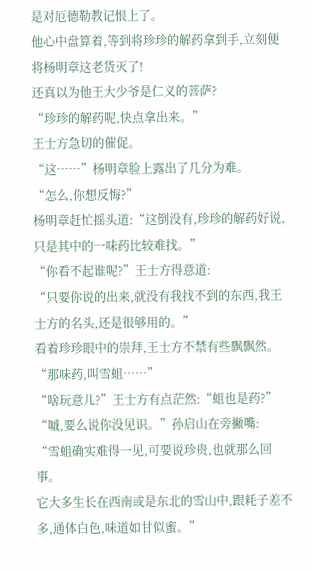是对厄德勒教记恨上了。
他心中盘算着,等到将珍珍的解药拿到手,立刻便将杨明章这老货灭了!
还真以为他王大少爷是仁义的菩萨?
“珍珍的解药呢,快点拿出来。”
王士方急切的催促。
“这……”杨明章脸上露出了几分为难。
“怎么,你想反悔?”
杨明章赶忙摇头道:“这倒没有,珍珍的解药好说,只是其中的一味药比较难找。”
“你看不起谁呢?”王士方得意道:
“只要你说的出来,就没有我找不到的东西,我王士方的名头,还是很够用的。”
看着珍珍眼中的崇拜,王士方不禁有些飘飘然。
“那味药,叫雪蛆……”
“啥玩意儿?”王士方有点茫然:“蛆也是药?”
“嘁,要么说你没见识。”孙启山在旁撇嘴:
“雪蛆确实难得一见,可要说珍贵,也就那么回事。
它大多生长在西南或是东北的雪山中,跟耗子差不多,通体白色,味道如甘似蜜。”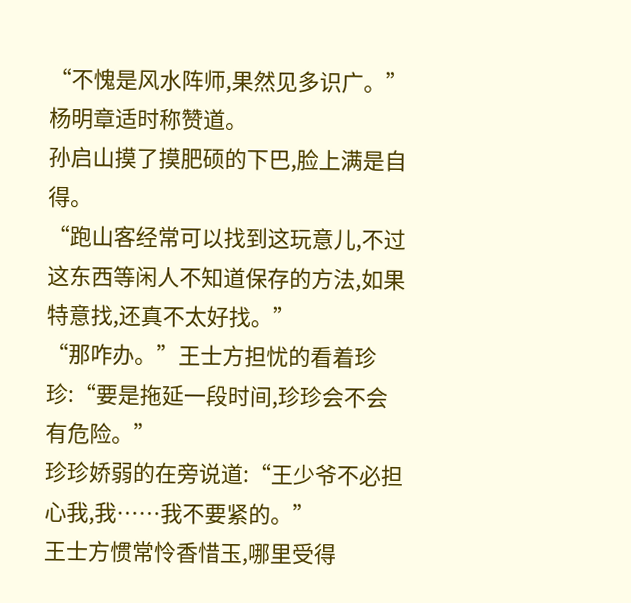“不愧是风水阵师,果然见多识广。”
杨明章适时称赞道。
孙启山摸了摸肥硕的下巴,脸上满是自得。
“跑山客经常可以找到这玩意儿,不过这东西等闲人不知道保存的方法,如果特意找,还真不太好找。”
“那咋办。”王士方担忧的看着珍珍:“要是拖延一段时间,珍珍会不会有危险。”
珍珍娇弱的在旁说道:“王少爷不必担心我,我……我不要紧的。”
王士方惯常怜香惜玉,哪里受得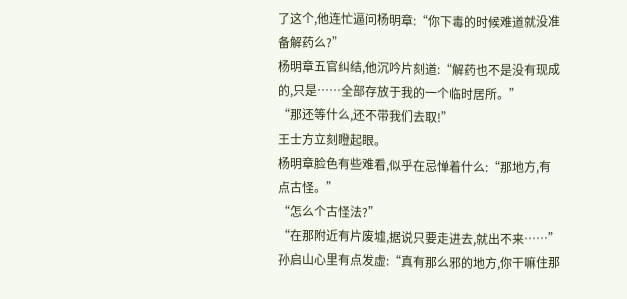了这个,他连忙逼问杨明章:“你下毒的时候难道就没准备解药么?”
杨明章五官纠结,他沉吟片刻道:“解药也不是没有现成的,只是……全部存放于我的一个临时居所。”
“那还等什么,还不带我们去取!”
王士方立刻瞪起眼。
杨明章脸色有些难看,似乎在忌惮着什么:“那地方,有点古怪。”
“怎么个古怪法?”
“在那附近有片废墟,据说只要走进去,就出不来……”
孙启山心里有点发虚:“真有那么邪的地方,你干嘛住那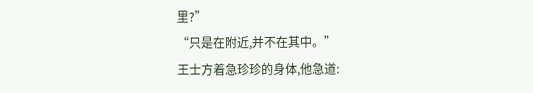里?”
“只是在附近,并不在其中。”
王士方着急珍珍的身体,他急道: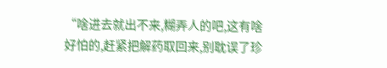“啥进去就出不来,糊弄人的吧,这有啥好怕的,赶紧把解药取回来,别耽误了珍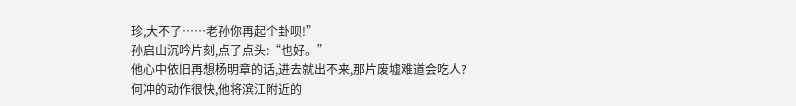珍,大不了……老孙你再起个卦呗!”
孙启山沉吟片刻,点了点头:“也好。”
他心中依旧再想杨明章的话,进去就出不来,那片废墟难道会吃人?
何冲的动作很快,他将滨江附近的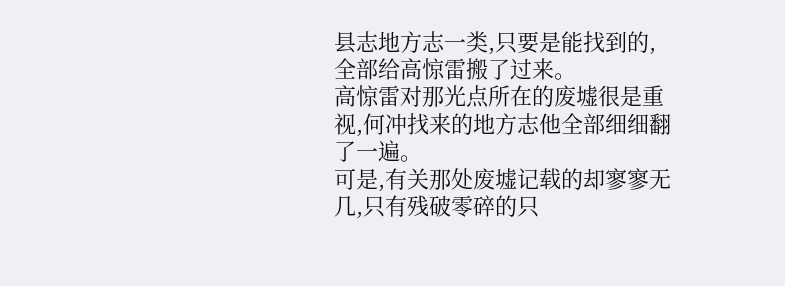县志地方志一类,只要是能找到的,全部给高惊雷搬了过来。
高惊雷对那光点所在的废墟很是重视,何冲找来的地方志他全部细细翻了一遍。
可是,有关那处废墟记载的却寥寥无几,只有残破零碎的只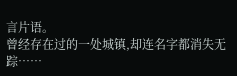言片语。
曾经存在过的一处城镇,却连名字都消失无踪……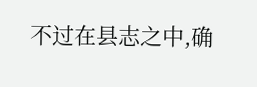不过在县志之中,确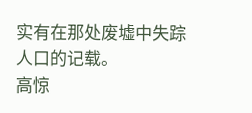实有在那处废墟中失踪人口的记载。
高惊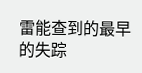雷能查到的最早的失踪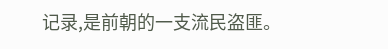记录,是前朝的一支流民盗匪。